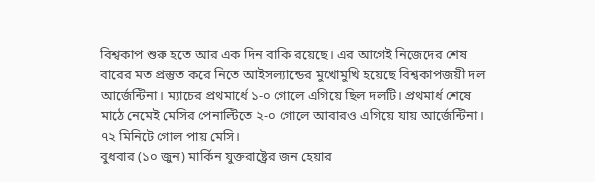বিশ্বকাপ শুরু হতে আর এক দিন বাকি রয়েছে। এর আগেই নিজেদের শেষ বারের মত প্রস্তুত করে নিতে আইসল্যান্ডের মুখোমুখি হয়েছে বিশ্বকাপজয়ী দল আর্জেন্টিনা। ম্যাচের প্রথমার্ধে ১-০ গোলে এগিয়ে ছিল দলটি। প্রথমার্ধ শেষে মাঠে নেমেই মেসির পেনাল্টিতে ২-০ গোলে আবারও এগিয়ে যায় আর্জেন্টিনা। ৭২ মিনিটে গোল পায় মেসি।
বুধবার (১০ জুন) মার্কিন যুক্তরাষ্ট্রের জন হেয়ার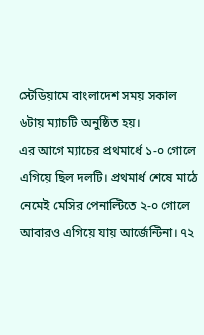স্টেডিয়ামে বাংলাদেশ সময় সকাল ৬টায় ম্যাচটি অনুষ্ঠিত হয়।
এর আগে ম্যাচের প্রথমার্ধে ১-০ গোলে এগিয়ে ছিল দলটি। প্রথমার্ধ শেষে মাঠে নেমেই মেসির পেনাল্টিতে ২-০ গোলে আবারও এগিয়ে যায় আর্জেন্টিনা। ৭২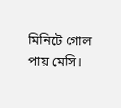মিনিটে গোল পায় মেসি।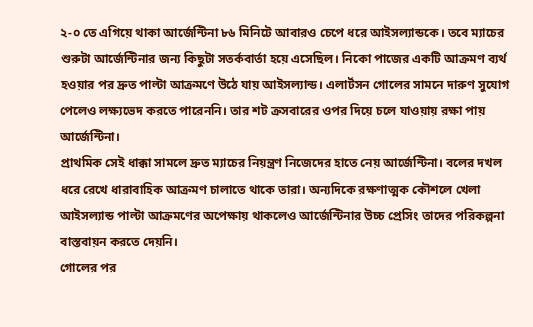২-০ তে এগিয়ে থাকা আর্জেন্টিনা ৮৬ মিনিটে আবারও চেপে ধরে আইসল্যান্ডকে। তবে ম্যাচের শুরুটা আর্জেন্টিনার জন্য কিছুটা সতর্কবার্তা হয়ে এসেছিল। নিকো পাজের একটি আক্রমণ ব্যর্থ হওয়ার পর দ্রুত পাল্টা আক্রমণে উঠে যায় আইসল্যান্ড। এলার্টসন গোলের সামনে দারুণ সুযোগ পেলেও লক্ষ্যভেদ করতে পারেননি। তার শট ক্রসবারের ওপর দিয়ে চলে যাওয়ায় রক্ষা পায় আর্জেন্টিনা।
প্রাথমিক সেই ধাক্কা সামলে দ্রুত ম্যাচের নিয়ন্ত্রণ নিজেদের হাতে নেয় আর্জেন্টিনা। বলের দখল ধরে রেখে ধারাবাহিক আক্রমণ চালাতে থাকে তারা। অন্যদিকে রক্ষণাত্মক কৌশলে খেলা আইসল্যান্ড পাল্টা আক্রমণের অপেক্ষায় থাকলেও আর্জেন্টিনার উচ্চ প্রেসিং তাদের পরিকল্পনা বাস্তবায়ন করতে দেয়নি।
গোলের পর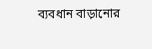ব্যবধান বাড়ানোর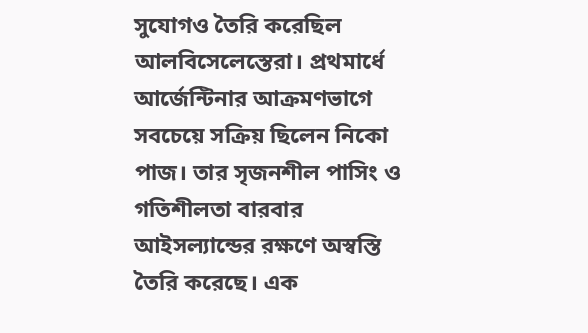সুযোগও তৈরি করেছিল আলবিসেলেস্তেরা। প্রথমার্ধে আর্জেন্টিনার আক্রমণভাগে সবচেয়ে সক্রিয় ছিলেন নিকো পাজ। তার সৃজনশীল পাসিং ও গতিশীলতা বারবার আইসল্যান্ডের রক্ষণে অস্বস্তি তৈরি করেছে। এক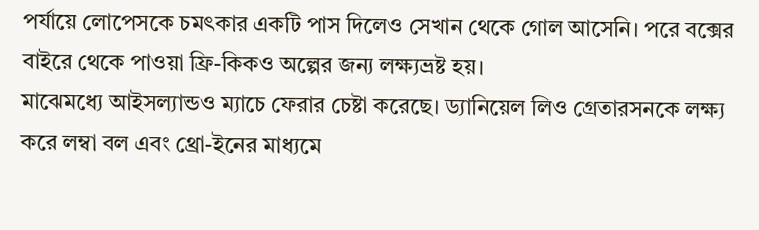পর্যায়ে লোপেসকে চমৎকার একটি পাস দিলেও সেখান থেকে গোল আসেনি। পরে বক্সের বাইরে থেকে পাওয়া ফ্রি-কিকও অল্পের জন্য লক্ষ্যভ্রষ্ট হয়।
মাঝেমধ্যে আইসল্যান্ডও ম্যাচে ফেরার চেষ্টা করেছে। ড্যানিয়েল লিও গ্রেতারসনকে লক্ষ্য করে লম্বা বল এবং থ্রো-ইনের মাধ্যমে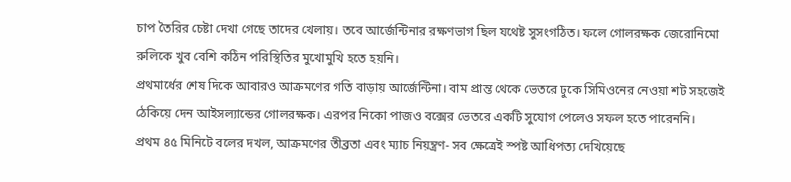চাপ তৈরির চেষ্টা দেখা গেছে তাদের খেলায়। তবে আর্জেন্টিনার রক্ষণভাগ ছিল যথেষ্ট সুসংগঠিত। ফলে গোলরক্ষক জেরোনিমো রুলিকে খুব বেশি কঠিন পরিস্থিতির মুখোমুখি হতে হয়নি।
প্রথমার্ধের শেষ দিকে আবারও আক্রমণের গতি বাড়ায় আর্জেন্টিনা। বাম প্রান্ত থেকে ভেতরে ঢুকে সিমিওনের নেওয়া শট সহজেই ঠেকিয়ে দেন আইসল্যান্ডের গোলরক্ষক। এরপর নিকো পাজও বক্সের ভেতরে একটি সুযোগ পেলেও সফল হতে পারেননি।
প্রথম ৪৫ মিনিটে বলের দখল, আক্রমণের তীব্রতা এবং ম্যাচ নিয়ন্ত্রণ- সব ক্ষেত্রেই স্পষ্ট আধিপত্য দেখিয়েছে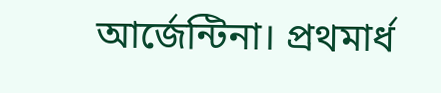আর্জেন্টিনা। প্রথমার্ধ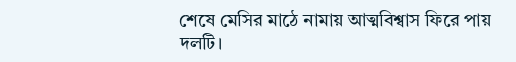শেষে মেসির মাঠে নামায় আত্মবিশ্বাস ফিরে পায় দলটি।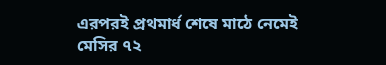এরপরই প্রথমার্ধ শেষে মাঠে নেমেই মেসির ৭২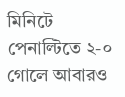মিনিটে পেনাল্টিতে ২-০ গোলে আবারও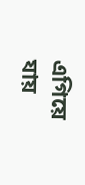এগিয়ে যায়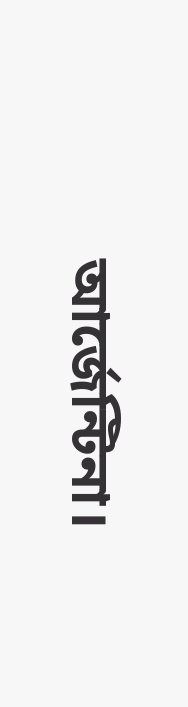আর্জেন্টিনা।